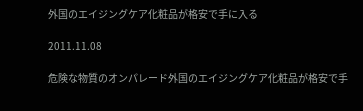外国のエイジングケア化粧品が格安で手に入る

2011.11.08

危険な物質のオンパレード外国のエイジングケア化粧品が格安で手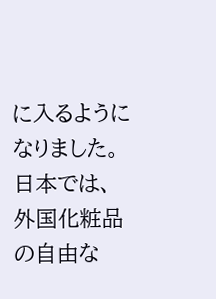に入るようになりました。日本では、外国化粧品の自由な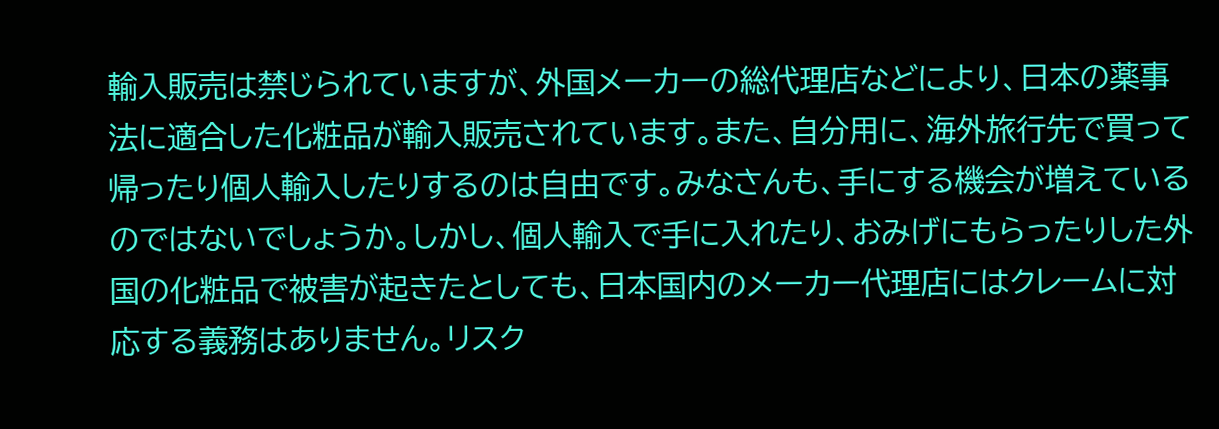輸入販売は禁じられていますが、外国メーカーの総代理店などにより、日本の薬事法に適合した化粧品が輸入販売されています。また、自分用に、海外旅行先で買って帰ったり個人輸入したりするのは自由です。みなさんも、手にする機会が増えているのではないでしょうか。しかし、個人輸入で手に入れたり、おみげにもらったりした外国の化粧品で被害が起きたとしても、日本国内のメーカー代理店にはクレームに対応する義務はありません。リスク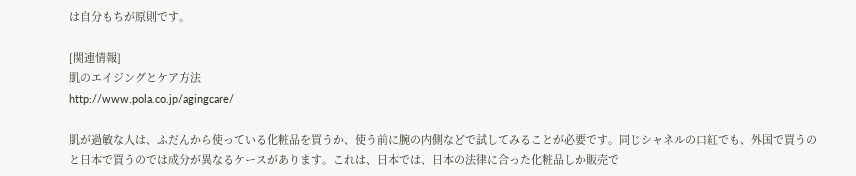は自分もちが原則です。

[関連情報]
肌のエイジングとケア方法
http://www.pola.co.jp/agingcare/

肌が過敏な人は、ふだんから使っている化粧品を買うか、使う前に腕の内側などで試してみることが必要です。同じシャネルの口紅でも、外国で買うのと日本で買うのでは成分が異なるケースがあります。これは、日本では、日本の法律に合った化粧品しか販売で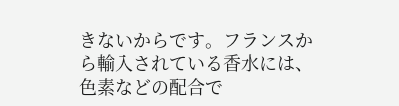きないからです。フランスから輸入されている香水には、色素などの配合で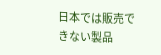日本では販売できない製品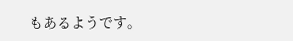もあるようです。